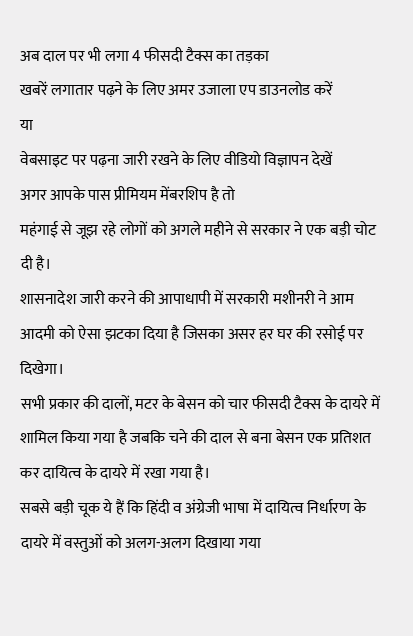अब दाल पर भी लगा 4 फीसदी टैक्स का तड़का
खबरें लगातार पढ़ने के लिए अमर उजाला एप डाउनलोड करें
या
वेबसाइट पर पढ़ना जारी रखने के लिए वीडियो विज्ञापन देखें
अगर आपके पास प्रीमियम मेंबरशिप है तो
महंगाई से जूझ रहे लोगों को अगले महीने से सरकार ने एक बड़ी चोट दी है।
शासनादेश जारी करने की आपाधापी में सरकारी मशीनरी ने आम आदमी को ऐसा झटका दिया है जिसका असर हर घर की रसोई पर दिखेगा।
सभी प्रकार की दालों, मटर के बेसन को चार फीसदी टैक्स के दायरे में शामिल किया गया है जबकि चने की दाल से बना बेसन एक प्रतिशत कर दायित्व के दायरे में रखा गया है।
सबसे बड़ी चूक ये हैं कि हिंदी व अंग्रेजी भाषा में दायित्व निर्धारण के दायरे में वस्तुओं को अलग-अलग दिखाया गया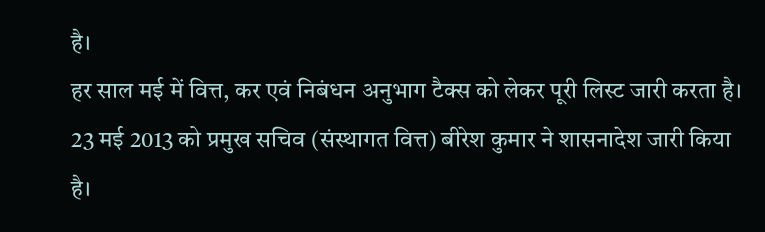है।
हर साल मई में वित्त, कर एवं निबंधन अनुभाग टैक्स को लेकर पूरी लिस्ट जारी करता है। 23 मई 2013 को प्रमुख सचिव (संस्थागत वित्त) बीरेश कुमार ने शासनादेश जारी किया है।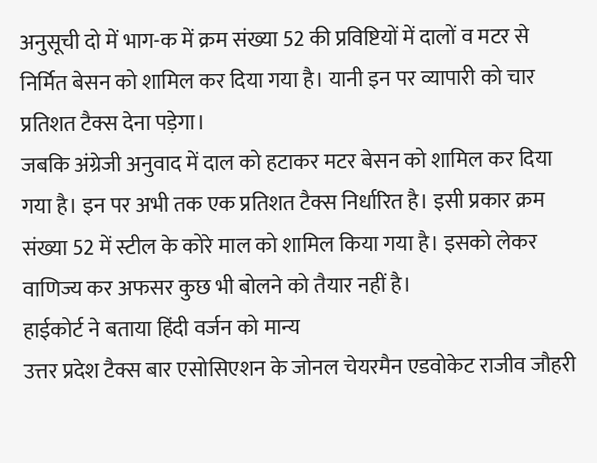अनुसूची दो में भाग-क में क्रम संख्या 52 की प्रविष्टियों में दालों व मटर से निर्मित बेसन को शामिल कर दिया गया है। यानी इन पर व्यापारी को चार प्रतिशत टैक्स देना पड़ेगा।
जबकि अंग्रेजी अनुवाद में दाल को हटाकर मटर बेसन को शामिल कर दिया गया है। इन पर अभी तक एक प्रतिशत टैक्स निर्धारित है। इसी प्रकार क्रम संख्या 52 में स्टील के कोरे माल को शामिल किया गया है। इसको लेकर वाणिज्य कर अफसर कुछ भी बोलने को तैयार नहीं है।
हाईकोर्ट ने बताया हिंदी वर्जन को मान्य
उत्तर प्रदेश टैक्स बार एसोसिएशन के जोनल चेयरमैन एडवोकेट राजीव जौहरी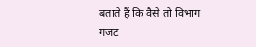बताते हैं कि वैसे तो विभाग गजट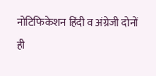नोटिफिकेशन हिंदी व अंग्रेजी दोनों ही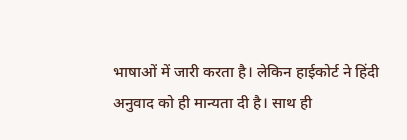भाषाओं में जारी करता है। लेकिन हाईकोर्ट ने हिंदी अनुवाद को ही मान्यता दी है। साथ ही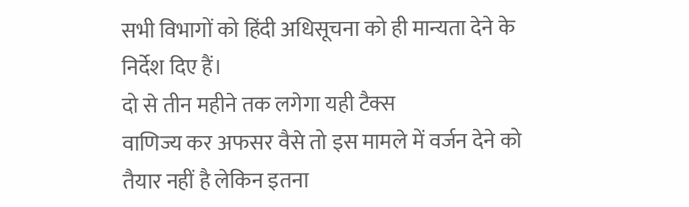सभी विभागों को हिंदी अधिसूचना को ही मान्यता देने के निर्देश दिए हैं।
दो से तीन महीने तक लगेगा यही टैक्स
वाणिज्य कर अफसर वैसे तो इस मामले में वर्जन देने को तैयार नहीं है लेकिन इतना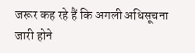जरूर कह रहे हैं कि अगली अधिसूचना जारी होने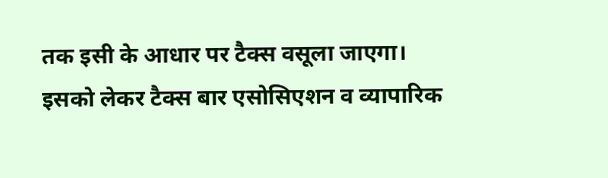तक इसी के आधार पर टैक्स वसूला जाएगा।
इसको लेकर टैक्स बार एसोसिएशन व व्यापारिक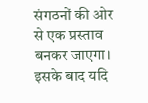संगठनों की ओर से एक प्रस्ताव बनकर जाएगा। इसके बाद यदि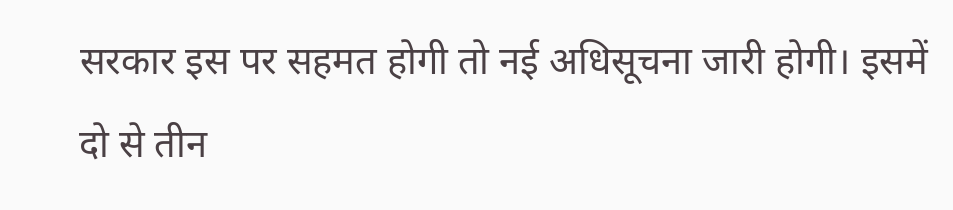सरकार इस पर सहमत होगी तो नई अधिसूचना जारी होगी। इसमें दो से तीन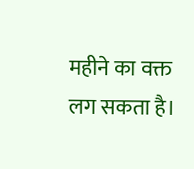महीने का वक्त लग सकता है।